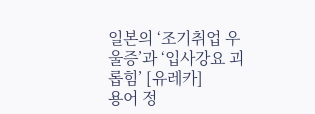일본의 ‘조기취업 우울증’과 ‘입사강요 괴롭힘’ [유레카]
용어 정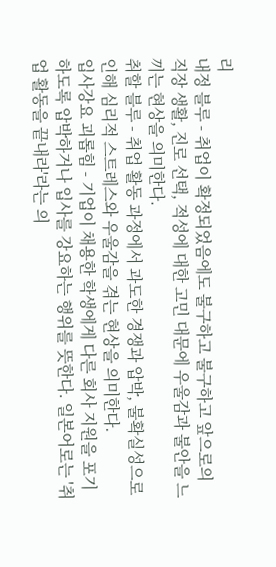리
내정 블루 - 취업이 확정되었음에도 불구하고 불구하고 앞으로의 직장 생활, 진로 선택, 적성에 대한 고민 대문에 우울감과 불안을 느끼는 현상을 의미한다.
취할 블루 - 취업 활동 과정에서 과도한 경쟁과 압박, 불확실성으로 인해 심리적 스트레스와 우울감을 겪는 현상을 의미한다.
입사강요 괴롭힘 - 기업이 채용한 학생에게 다른 회사 지원을 포기하도록 압박하거나 입사를 강요하는 행위를 뜻한다. 일본어로는 '취업 활동을 끝내라'라는 의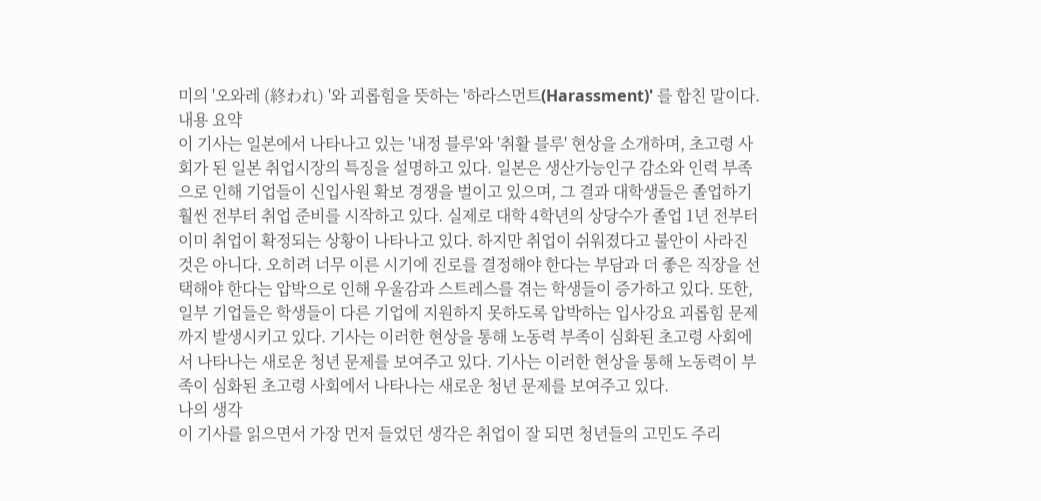미의 '오와레 (終われ) '와 괴롭힘을 뜻하는 '하라스먼트(Harassment)' 를 합친 말이다.
내용 요약
이 기사는 일본에서 나타나고 있는 '내정 블루'와 '취활 블루' 현상을 소개하며, 초고령 사회가 된 일본 취업시장의 특징을 설명하고 있다. 일본은 생산가능인구 감소와 인력 부족으로 인해 기업들이 신입사원 확보 경쟁을 벌이고 있으며, 그 결과 대학생들은 졸업하기 훨씬 전부터 취업 준비를 시작하고 있다. 실제로 대학 4학년의 상당수가 졸업 1년 전부터 이미 취업이 확정되는 상황이 나타나고 있다. 하지만 취업이 쉬워졌다고 불안이 사라진 것은 아니다. 오히려 너무 이른 시기에 진로를 결정해야 한다는 부담과 더 좋은 직장을 선택해야 한다는 압박으로 인해 우울감과 스트레스를 겪는 학생들이 증가하고 있다. 또한, 일부 기업들은 학생들이 다른 기업에 지원하지 못하도록 압박하는 입사강요 괴롭힘 문제까지 발생시키고 있다. 기사는 이러한 현상을 통해 노동력 부족이 심화된 초고령 사회에서 나타나는 새로운 청년 문제를 보여주고 있다. 기사는 이러한 현상을 통해 노동력이 부족이 심화된 초고령 사회에서 나타나는 새로운 청년 문제를 보여주고 있다.
나의 생각
이 기사를 읽으면서 가장 먼저 들었던 생각은 취업이 잘 되면 청년들의 고민도 주리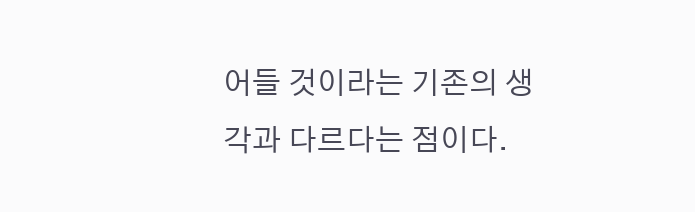어들 것이라는 기존의 생각과 다르다는 점이다.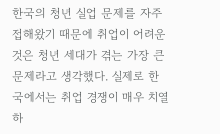한국의 청년 실업 문제를 자주 접해왔기 때문에 취업이 어려운 것은 청년 세대가 겪는 가장 큰 문제라고 생각했다. 실제로 한국에서는 취업 경쟁이 매우 치열하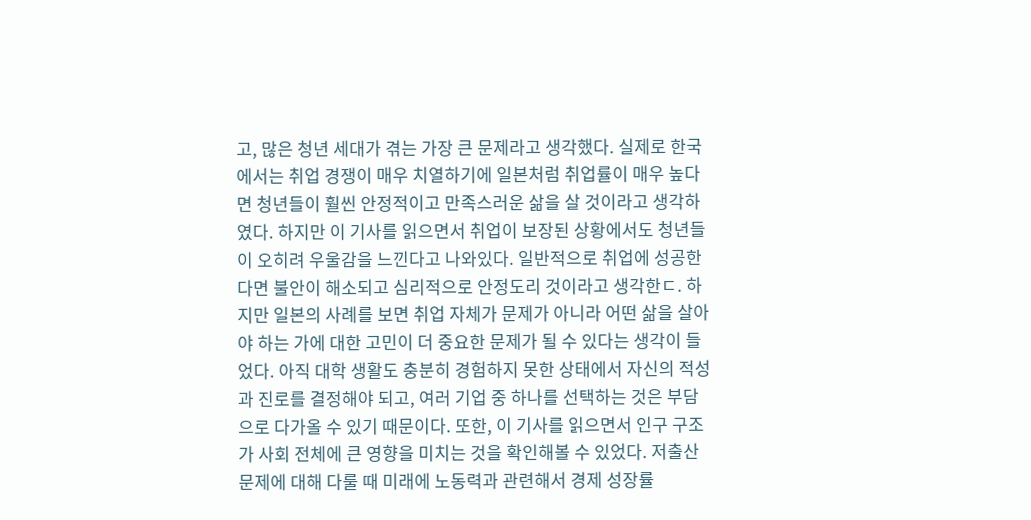고, 많은 청년 세대가 겪는 가장 큰 문제라고 생각했다. 실제로 한국에서는 취업 경쟁이 매우 치열하기에 일본처럼 취업률이 매우 높다면 청년들이 훨씬 안정적이고 만족스러운 삶을 살 것이라고 생각하였다. 하지만 이 기사를 읽으면서 취업이 보장된 상황에서도 청년들이 오히려 우울감을 느낀다고 나와있다. 일반적으로 취업에 성공한다면 불안이 해소되고 심리적으로 안정도리 것이라고 생각한ㄷ. 하지만 일본의 사례를 보면 취업 자체가 문제가 아니라 어떤 삶을 살아야 하는 가에 대한 고민이 더 중요한 문제가 될 수 있다는 생각이 들었다. 아직 대학 생활도 충분히 경험하지 못한 상태에서 자신의 적성과 진로를 결정해야 되고, 여러 기업 중 하나를 선택하는 것은 부담으로 다가올 수 있기 때문이다. 또한, 이 기사를 읽으면서 인구 구조가 사회 전체에 큰 영향을 미치는 것을 확인해볼 수 있었다. 저출산 문제에 대해 다룰 때 미래에 노동력과 관련해서 경제 성장률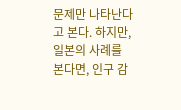문제만 나타난다고 본다. 하지만, 일본의 사례를 본다면, 인구 감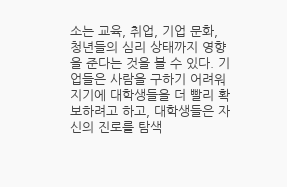소는 교육, 취업, 기업 문화, 청년들의 심리 상태까지 영향을 준다는 것을 볼 수 있다. 기업들은 사람을 구하기 어려워지기에 대학생들을 더 빨리 확보하려고 하고, 대학생들은 자신의 진로를 탐색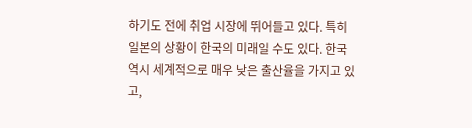하기도 전에 취업 시장에 뛰어들고 있다. 특히 일본의 상황이 한국의 미래일 수도 있다. 한국 역시 세계적으로 매우 낮은 출산율을 가지고 있고,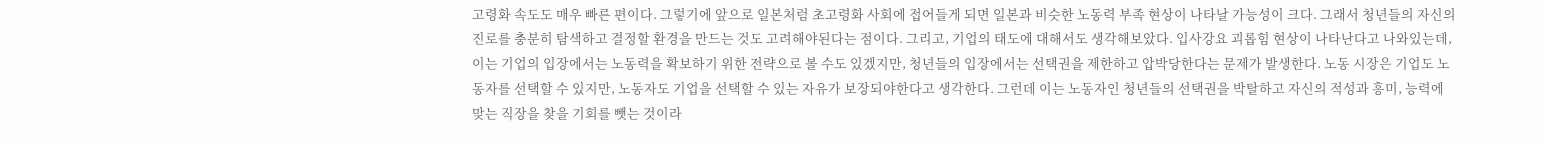고령화 속도도 매우 빠른 편이다. 그렇기에 앞으로 일본처럼 초고령화 사회에 접어들게 되면 일본과 비슷한 노동력 부족 현상이 나타날 가능성이 크다. 그래서 청년들의 자신의 진로를 충분히 탐색하고 결정할 환경을 만드는 것도 고려해야된다는 점이다. 그리고, 기업의 태도에 대해서도 생각해보았다. 입사강요 괴롭힘 현상이 나타난다고 나와있는데, 이는 기업의 입장에서는 노동력을 확보하기 위한 전략으로 볼 수도 있겠지만, 청년들의 입장에서는 선택권을 제한하고 압박당한다는 문제가 발생한다. 노동 시장은 기업도 노동자를 선택할 수 있지만, 노동자도 기업을 선택할 수 있는 자유가 보장되야한다고 생각한다. 그런데 이는 노동자인 청년들의 선택권을 박탈하고 자신의 적성과 흥미, 능력에 맞는 직장을 찾을 기회를 뺏는 것이라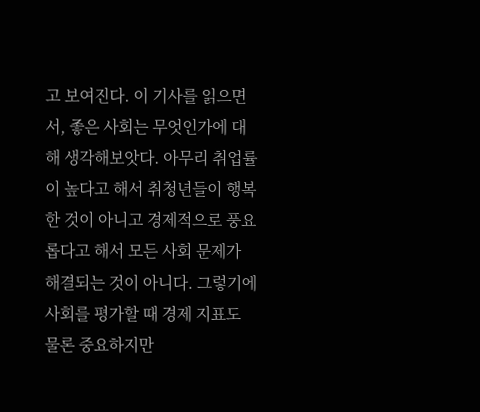고 보여진다. 이 기사를 읽으면서, 좋은 사회는 무엇인가에 대해 생각해보앗다. 아무리 취업률이 높다고 해서 취청년들이 행복한 것이 아니고 경제적으로 풍요롭다고 해서 모든 사회 문제가 해결되는 것이 아니다. 그렇기에 사회를 평가할 때 경제 지표도 물론 중요하지만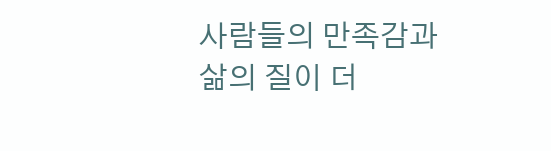사람들의 만족감과 삶의 질이 더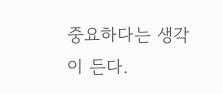중요하다는 생각이 든다.